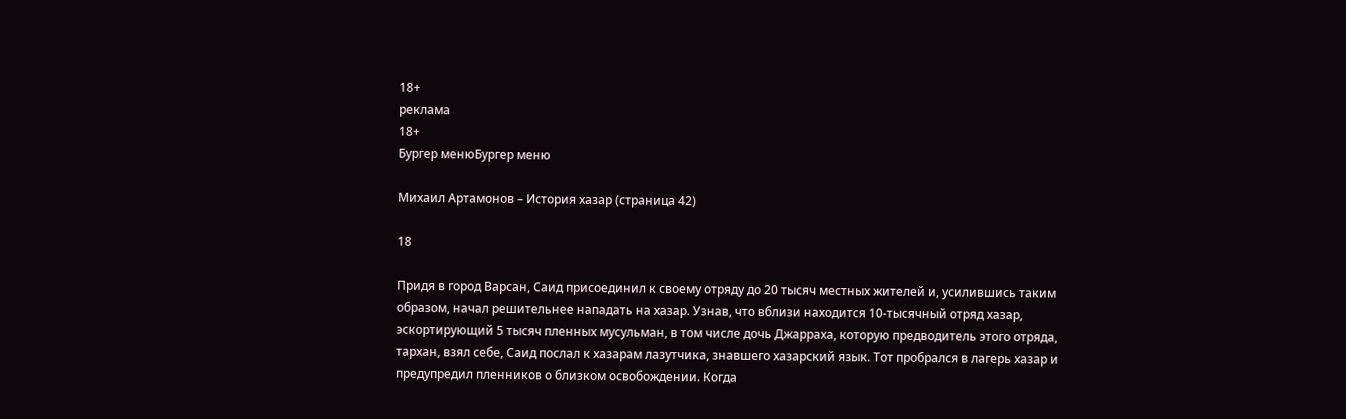18+
реклама
18+
Бургер менюБургер меню

Михаил Артамонов – История хазар (страница 42)

18

Придя в город Варсан, Саид присоединил к своему отряду до 20 тысяч местных жителей и, усилившись таким образом, начал решительнее нападать на хазар. Узнав, что вблизи находится 10-тысячный отряд хазар, эскортирующий 5 тысяч пленных мусульман, в том числе дочь Джарраха, которую предводитель этого отряда, тархан, взял себе, Саид послал к хазарам лазутчика, знавшего хазарский язык. Тот пробрался в лагерь хазар и предупредил пленников о близком освобождении. Когда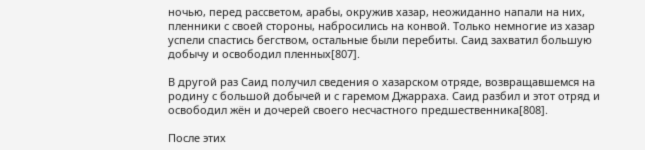ночью, перед рассветом, арабы, окружив хазар, неожиданно напали на них, пленники с своей стороны, набросились на конвой. Только немногие из хазар успели спастись бегством, остальные были перебиты. Саид захватил большую добычу и освободил пленных[807].

В другой раз Саид получил сведения о хазарском отряде, возвращавшемся на родину с большой добычей и с гаремом Джарраха. Саид разбил и этот отряд и освободил жён и дочерей своего несчастного предшественника[808].

После этих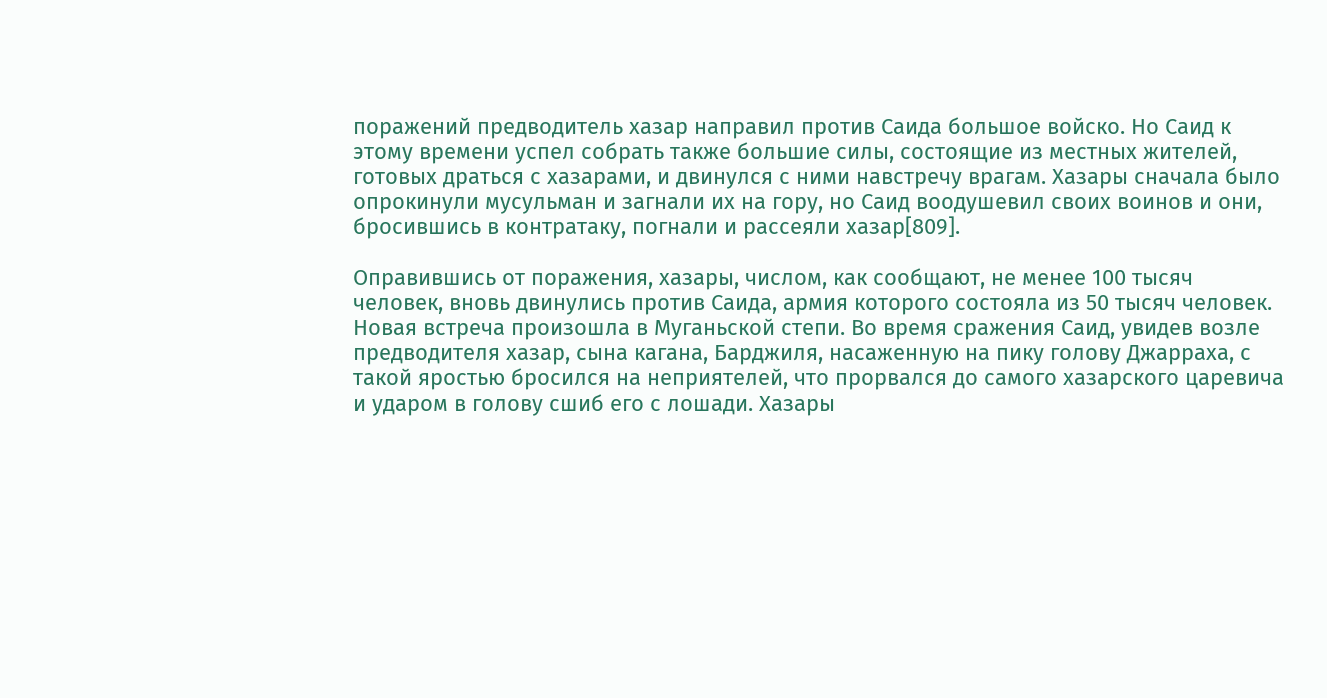поражений предводитель хазар направил против Саида большое войско. Но Саид к этому времени успел собрать также большие силы, состоящие из местных жителей, готовых драться с хазарами, и двинулся с ними навстречу врагам. Хазары сначала было опрокинули мусульман и загнали их на гору, но Саид воодушевил своих воинов и они, бросившись в контратаку, погнали и рассеяли хазар[809].

Оправившись от поражения, хазары, числом, как сообщают, не менее 100 тысяч человек, вновь двинулись против Саида, армия которого состояла из 50 тысяч человек. Новая встреча произошла в Муганьской степи. Во время сражения Саид, увидев возле предводителя хазар, сына кагана, Барджиля, насаженную на пику голову Джарраха, с такой яростью бросился на неприятелей, что прорвался до самого хазарского царевича и ударом в голову сшиб его с лошади. Хазары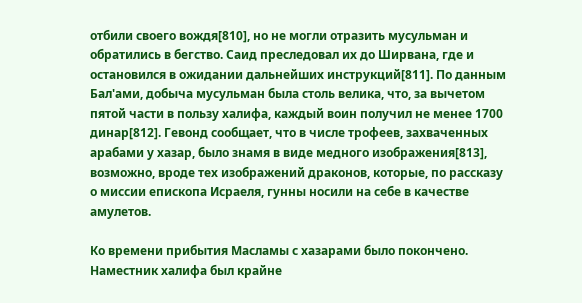отбили своего вождя[810], но не могли отразить мусульман и обратились в бегство. Саид преследовал их до Ширвана, где и остановился в ожидании дальнейших инструкций[811]. По данным Бал'ами, добыча мусульман была столь велика, что, за вычетом пятой части в пользу халифа, каждый воин получил не менее 1700 динар[812]. Гевонд сообщает, что в числе трофеев, захваченных арабами у хазар, было знамя в виде медного изображения[813], возможно, вроде тех изображений драконов, которые, по рассказу о миссии епископа Исраеля, гунны носили на себе в качестве амулетов.

Ко времени прибытия Масламы с хазарами было покончено. Наместник халифа был крайне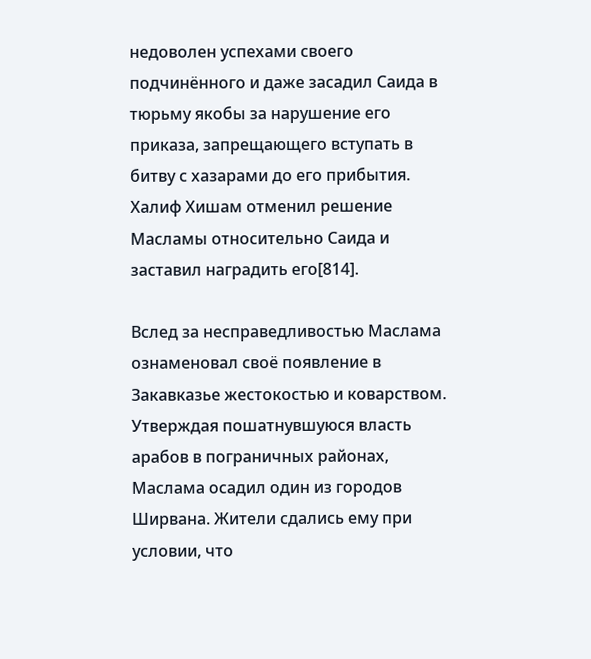недоволен успехами своего подчинённого и даже засадил Саида в тюрьму якобы за нарушение его приказа, запрещающего вступать в битву с хазарами до его прибытия. Халиф Хишам отменил решение Масламы относительно Саида и заставил наградить его[814].

Вслед за несправедливостью Маслама ознаменовал своё появление в Закавказье жестокостью и коварством. Утверждая пошатнувшуюся власть арабов в пограничных районах, Маслама осадил один из городов Ширвана. Жители сдались ему при условии, что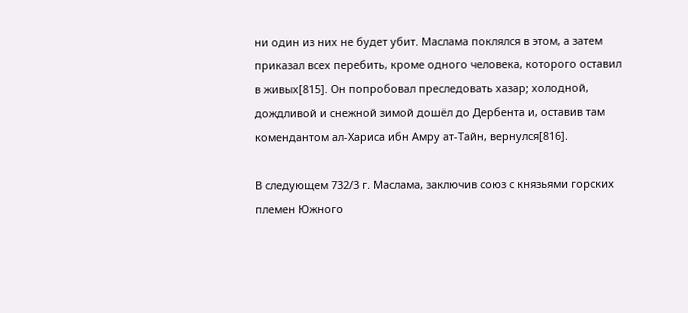ни один из них не будет убит. Маслама поклялся в этом, а затем приказал всех перебить, кроме одного человека, которого оставил в живых[815]. Он попробовал преследовать хазар; холодной, дождливой и снежной зимой дошёл до Дербента и, оставив там комендантом ал-Хариса ибн Амру ат-Тайн, вернулся[816].

В следующем 732/3 г. Маслама, заключив союз с князьями горских племен Южного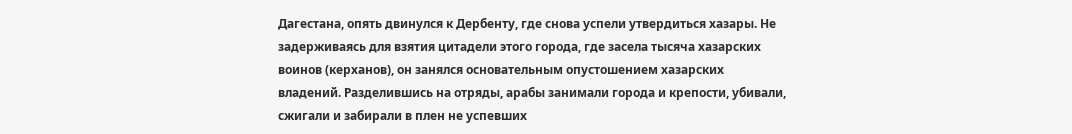Дагестана, опять двинулся к Дербенту, где снова успели утвердиться хазары. Не задерживаясь для взятия цитадели этого города, где засела тысяча хазарских воинов (керханов), он занялся основательным опустошением хазарских владений. Разделившись на отряды, арабы занимали города и крепости, убивали, сжигали и забирали в плен не успевших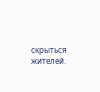скрыться жителей.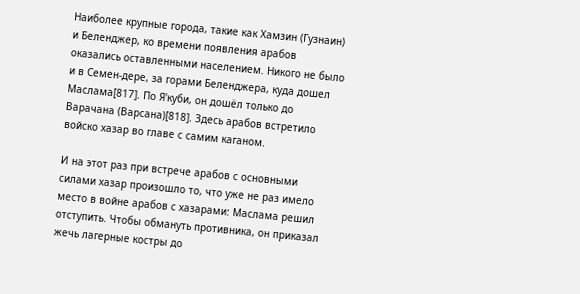Наиболее крупные города, такие как Хамзин (Гузнаин) и Беленджер, ко времени появления арабов оказались оставленными населением. Никого не было и в Семен-дере, за горами Беленджера, куда дошел Маслама[817]. По Я'куби, он дошёл только до Варачана (Варсана)[818]. Здесь арабов встретило войско хазар во главе с самим каганом.

И на этот раз при встрече арабов с основными силами хазар произошло то, что уже не раз имело место в войне арабов с хазарами: Маслама решил отступить. Чтобы обмануть противника, он приказал жечь лагерные костры до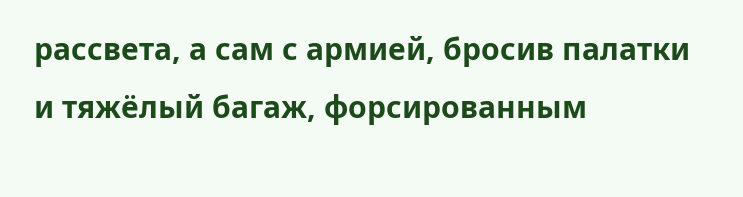рассвета, а сам с армией, бросив палатки и тяжёлый багаж, форсированным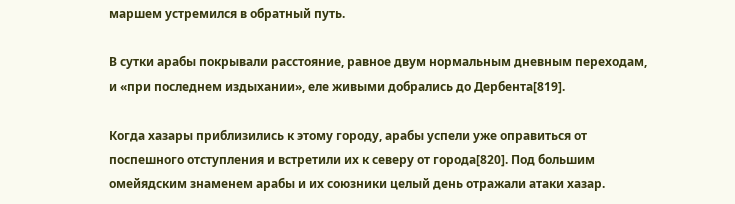маршем устремился в обратный путь.

В сутки арабы покрывали расстояние, равное двум нормальным дневным переходам, и «при последнем издыхании», еле живыми добрались до Дербента[819].

Когда хазары приблизились к этому городу, арабы успели уже оправиться от поспешного отступления и встретили их к северу от города[820]. Под большим омейядским знаменем арабы и их союзники целый день отражали атаки хазар.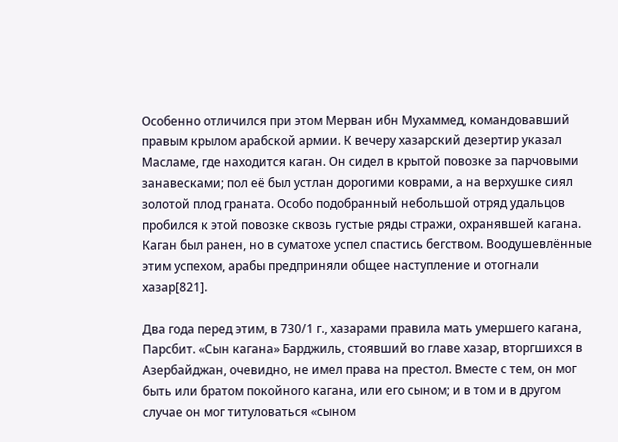Особенно отличился при этом Мерван ибн Мухаммед, командовавший правым крылом арабской армии. К вечеру хазарский дезертир указал Масламе, где находится каган. Он сидел в крытой повозке за парчовыми занавесками; пол её был устлан дорогими коврами, а на верхушке сиял золотой плод граната. Особо подобранный небольшой отряд удальцов пробился к этой повозке сквозь густые ряды стражи, охранявшей кагана. Каган был ранен, но в суматохе успел спастись бегством. Воодушевлённые этим успехом, арабы предприняли общее наступление и отогнали хазар[821].

Два года перед этим, в 730/1 г., хазарами правила мать умершего кагана, Парсбит. «Сын кагана» Барджиль, стоявший во главе хазар, вторгшихся в Азербайджан, очевидно, не имел права на престол. Вместе с тем, он мог быть или братом покойного кагана, или его сыном; и в том и в другом случае он мог титуловаться «сыном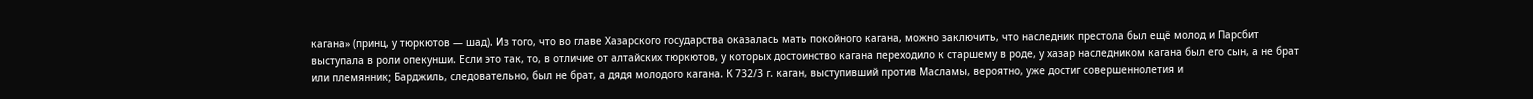кагана» (принц, у тюркютов — шад). Из того, что во главе Хазарского государства оказалась мать покойного кагана, можно заключить, что наследник престола был ещё молод и Парсбит выступала в роли опекунши. Если это так, то, в отличие от алтайских тюркютов, у которых достоинство кагана переходило к старшему в роде, у хазар наследником кагана был его сын, а не брат или племянник; Барджиль, следовательно, был не брат, а дядя молодого кагана. К 732/3 г. каган, выступивший против Масламы, вероятно, уже достиг совершеннолетия и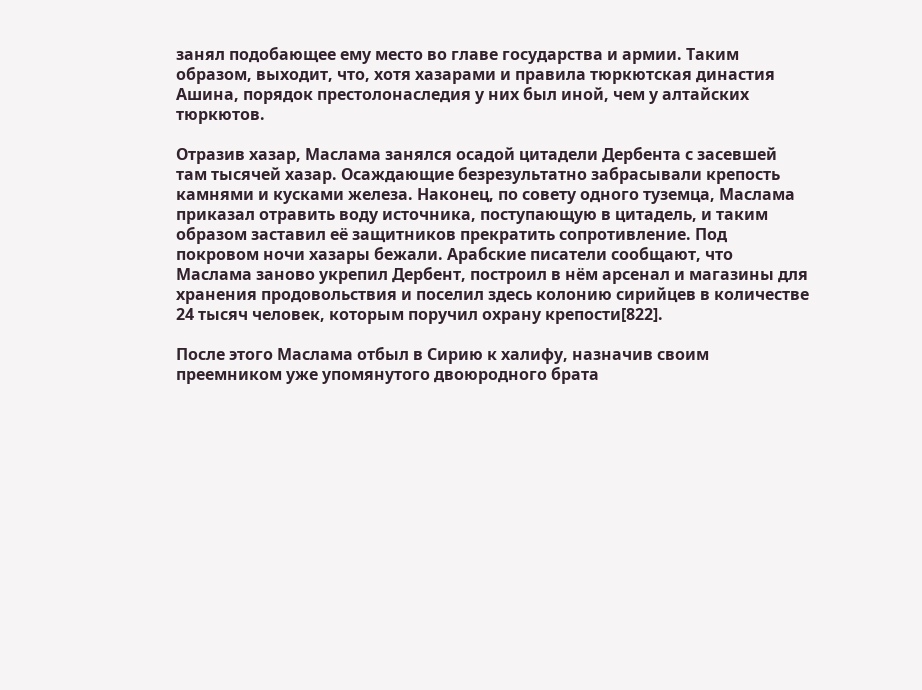занял подобающее ему место во главе государства и армии. Таким образом, выходит, что, хотя хазарами и правила тюркютская династия Ашина, порядок престолонаследия у них был иной, чем у алтайских тюркютов.

Отразив хазар, Маслама занялся осадой цитадели Дербента с засевшей там тысячей хазар. Осаждающие безрезультатно забрасывали крепость камнями и кусками железа. Наконец, по совету одного туземца, Маслама приказал отравить воду источника, поступающую в цитадель, и таким образом заставил её защитников прекратить сопротивление. Под покровом ночи хазары бежали. Арабские писатели сообщают, что Маслама заново укрепил Дербент, построил в нём арсенал и магазины для хранения продовольствия и поселил здесь колонию сирийцев в количестве 24 тысяч человек, которым поручил охрану крепости[822].

После этого Маслама отбыл в Сирию к халифу, назначив своим преемником уже упомянутого двоюродного брата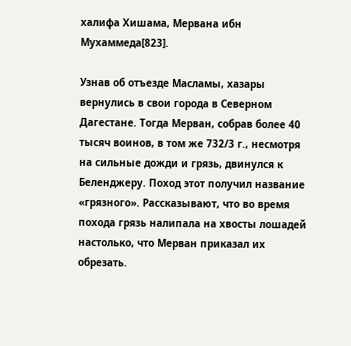халифа Хишама, Мервана ибн Мухаммеда[823].

Узнав об отъезде Масламы, хазары вернулись в свои города в Северном Дагестане. Тогда Мерван, собрав более 40 тысяч воинов, в том же 732/3 г., несмотря на сильные дожди и грязь, двинулся к Беленджеру. Поход этот получил название «грязного». Рассказывают, что во время похода грязь налипала на хвосты лошадей настолько, что Мерван приказал их обрезать.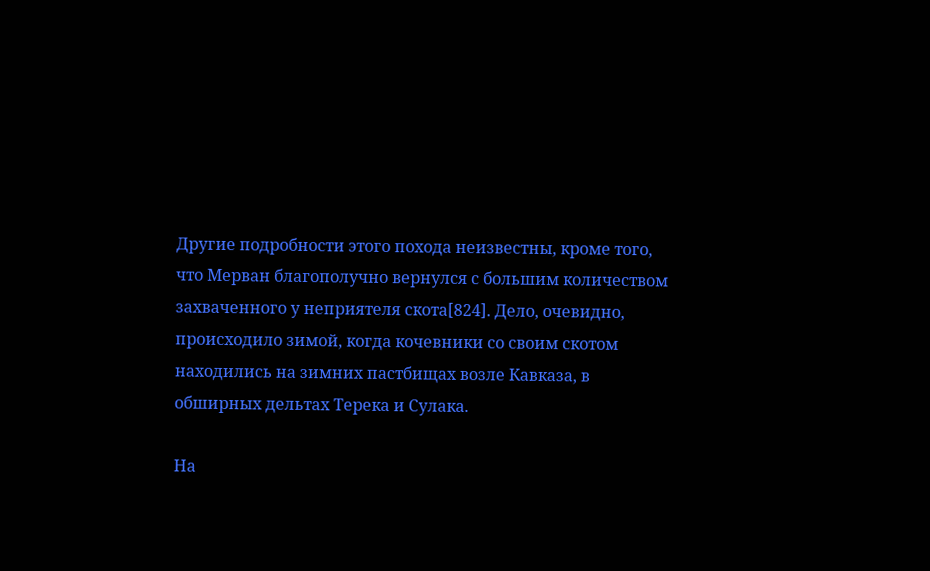Другие подробности этого похода неизвестны, кроме того, что Мерван благополучно вернулся с большим количеством захваченного у неприятеля скота[824]. Дело, очевидно, происходило зимой, когда кочевники со своим скотом находились на зимних пастбищах возле Кавказа, в обширных дельтах Терека и Сулака.

На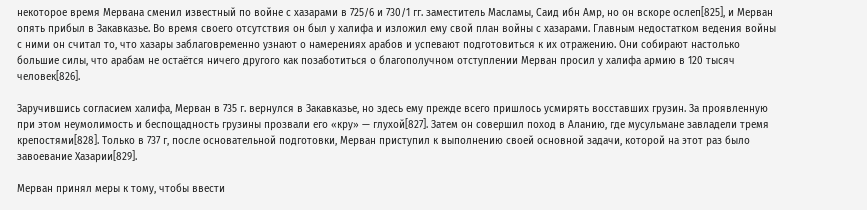некоторое время Мервана сменил известный по войне с хазарами в 725/6 и 730/1 гг. заместитель Масламы, Саид ибн Амр, но он вскоре ослеп[825], и Мерван опять прибыл в Закавказье. Во время своего отсутствия он был у халифа и изложил ему свой план войны с хазарами. Главным недостатком ведения войны с ними он считал то, что хазары заблаговременно узнают о намерениях арабов и успевают подготовиться к их отражению. Они собирают настолько большие силы, что арабам не остаётся ничего другого как позаботиться о благополучном отступлении Мерван просил у халифа армию в 120 тысяч человек[826].

Заручившись согласием халифа, Мерван в 735 г. вернулся в Закавказье, но здесь ему прежде всего пришлось усмирять восставших грузин. За проявленную при этом неумолимость и беспощадность грузины прозвали его «кру» — глухой[827]. Затем он совершил поход в Аланию, где мусульмане завладели тремя крепостями[828]. Только в 737 г, после основательной подготовки, Мерван приступил к выполнению своей основной задачи, которой на этот раз было завоевание Хазарии[829].

Мерван принял меры к тому, чтобы ввести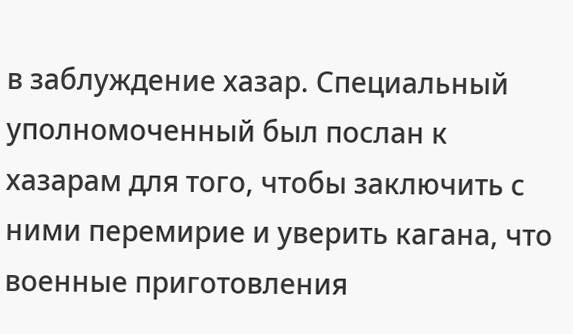в заблуждение хазар. Специальный уполномоченный был послан к хазарам для того, чтобы заключить с ними перемирие и уверить кагана, что военные приготовления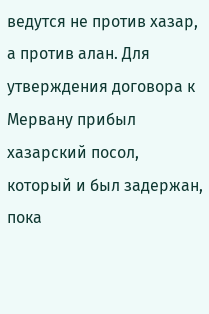ведутся не против хазар, а против алан. Для утверждения договора к Мервану прибыл хазарский посол, который и был задержан, пока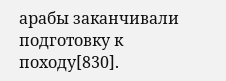арабы заканчивали подготовку к походу[830].